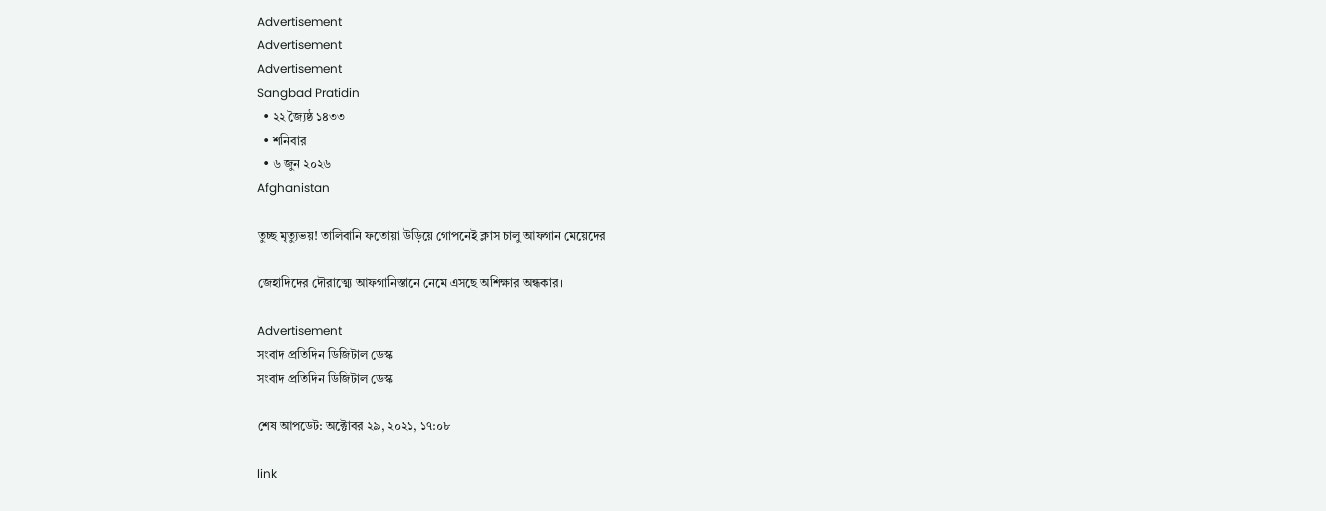Advertisement
Advertisement
Advertisement
Sangbad Pratidin
  • ২২ জ্যৈষ্ঠ ১৪৩৩
  • শনিবার
  • ৬ জুন ২০২৬
Afghanistan

তুচ্ছ মৃত্যুভয়! তালিবানি ফতোয়া উড়িয়ে গোপনেই ক্লাস চালু আফগান মেয়েদের

জেহাদিদের দৌরাত্ম্যে আফগানিস্তানে নেমে এসছে অশিক্ষার অন্ধকার।

Advertisement
সংবাদ প্রতিদিন ডিজিটাল ডেস্ক
সংবাদ প্রতিদিন ডিজিটাল ডেস্ক

শেষ আপডেট: অক্টোবর ২৯, ২০২১, ১৭:০৮

link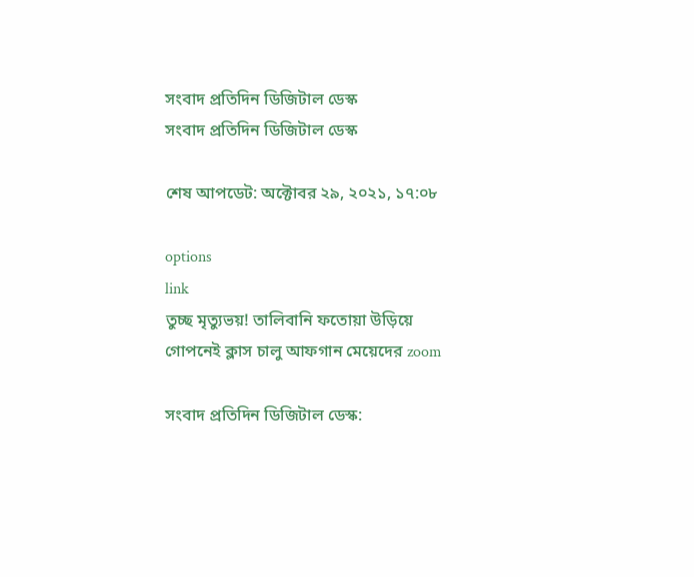সংবাদ প্রতিদিন ডিজিটাল ডেস্ক
সংবাদ প্রতিদিন ডিজিটাল ডেস্ক

শেষ আপডেট: অক্টোবর ২৯, ২০২১, ১৭:০৮

options
link
তুচ্ছ মৃত্যুভয়! তালিবানি ফতোয়া উড়িয়ে গোপনেই ক্লাস চালু আফগান মেয়েদের zoom

সংবাদ প্রতিদিন ডিজিটাল ডেস্ক: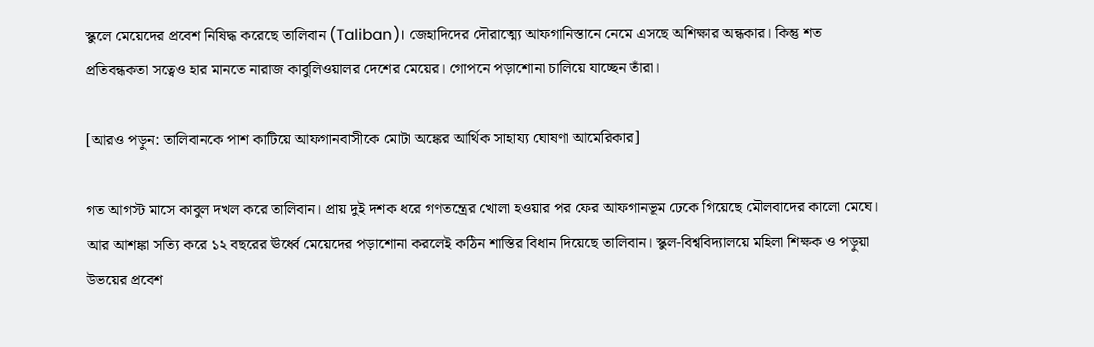স্কুলে মেয়েদের প্রবেশ নিষিদ্ধ করেছে তালিবান (Taliban)। জেহাদিদের দৌরাত্ম্যে আফগানিস্তানে নেমে এসছে অশিক্ষার অন্ধকার। কিন্তু শত প্রতিবন্ধকতা সত্বেও হার মানতে নারাজ কাবুলিওয়ালর দেশের মেয়ের। গোপনে পড়াশোনা চালিয়ে যাচ্ছেন তাঁরা।

[আরও পড়ুন: তালিবানকে পাশ কাটিয়ে আফগানবাসীকে মোটা অঙ্কের আর্থিক সাহায্য ঘোষণা আমেরিকার]

গত আগস্ট মাসে কাবুল দখল করে তালিবান। প্রায় দুই দশক ধরে গণতন্ত্রের খোলা হওয়ার পর ফের আফগানভূম ঢেকে গিয়েছে মৌলবাদের কালো মেঘে। আর আশঙ্কা সত্যি করে ১২ বছরের ঊর্ধ্বে মেয়েদের পড়াশোনা করলেই কঠিন শাস্তির বিধান দিয়েছে তালিবান। স্কুল-বিশ্ববিদ্যালয়ে মহিলা শিক্ষক ও পড়ুয়া উভয়ের প্রবেশ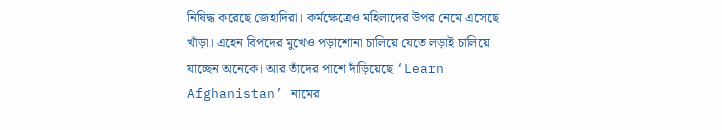নিষিদ্ধ করেছে জেহাদিরা। কর্মক্ষেত্রেও মহিলাদের উপর নেমে এসেছে খাঁড়া। এহেন বিপদের মুখেও পড়াশোনা চালিয়ে যেতে লড়াই চালিয়ে যাচ্ছেন অনেকে। আর তাঁদের পাশে দাঁড়িয়েছে ‘Learn Afghanistan’ নামের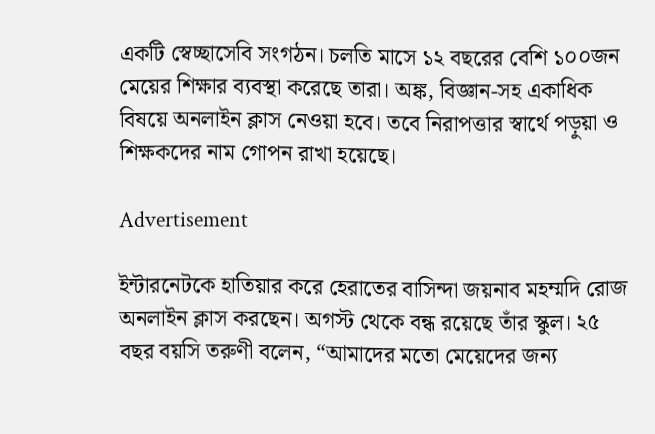একটি স্বেচ্ছাসেবি সংগঠন। চলতি মাসে ১২ বছরের বেশি ১০০জন মেয়ের শিক্ষার ব্যবস্থা করেছে তারা। অঙ্ক, বিজ্ঞান-সহ একাধিক বিষয়ে অনলাইন ক্লাস নেওয়া হবে। তবে নিরাপত্তার স্বার্থে পড়ুয়া ও শিক্ষকদের নাম গোপন রাখা হয়েছে।

Advertisement

ইন্টারনেটকে হাতিয়ার করে হেরাতের বাসিন্দা জয়নাব মহম্মদি রোজ অনলাইন ক্লাস করছেন। অগস্ট থেকে বন্ধ রয়েছে তাঁর স্কুল। ২৫ বছর বয়সি তরুণী বলেন, “আমাদের মতো মেয়েদের জন্য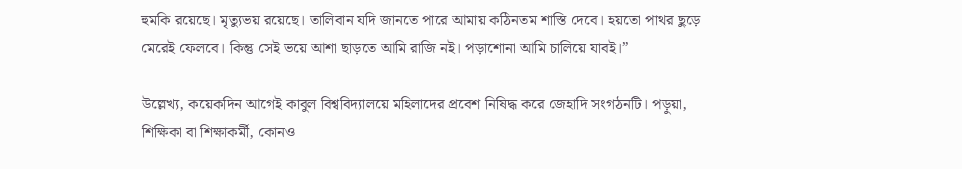হুমকি রয়েছে। মৃত্যুভয় রয়েছে। তালিবান যদি জানতে পারে আমায় কঠিনতম শাস্তি দেবে। হয়তো পাথর ছুড়ে মেরেই ফেলবে। কিন্তু সেই ভয়ে আশা ছাড়তে আমি রাজি নই। পড়াশোনা আমি চালিয়ে যাবই।”

উল্লেখ্য, কয়েকদিন আগেই কাবুল বিশ্ববিদ্যালয়ে মহিলাদের প্রবেশ নিষিদ্ধ করে জেহাদি সংগঠনটি। পড়ুয়া, শিক্ষিকা বা শিক্ষাকর্মী, কোনও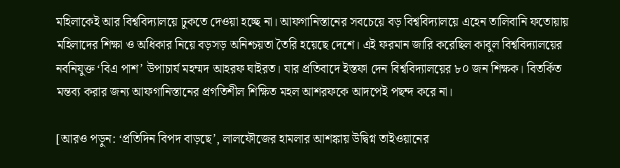মহিলাকেই আর বিশ্ববিদ্যালয়ে ঢুকতে দেওয়া হচ্ছে না। আফগানিস্তানের সবচেয়ে বড় বিশ্ববিদ্যালয়ে এহেন তালিবানি ফতোয়ায় মহিলাদের শিক্ষা ও অধিকার নিয়ে বড়সড় অনিশ্চয়তা তৈরি হয়েছে দেশে। এই ফরমান জারি করেছিল কাবুল বিশ্ববিদ্যালয়ের নবনিযুক্ত ‘বিএ পাশ’ উপাচার্য মহম্মদ আহরফ ঘাইরত। যার প্রতিবাদে ইস্তফা দেন বিশ্ববিদ্যালয়ের ৮০ জন শিক্ষক। বিতর্কিত মন্তব্য করার জন্য আফগানিস্তানের প্রগতিশীল শিক্ষিত মহল আশরফকে আদপেই পছন্দ করে না।

[আরও পড়ুন: ‘প্রতিদিন বিপদ বাড়ছে’, লালফৌজের হামলার আশঙ্কায় উদ্বিগ্ন তাইওয়ানের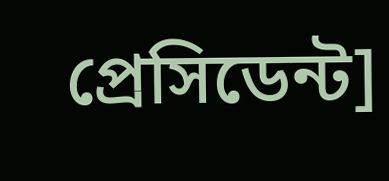প্রেসিডেন্ট]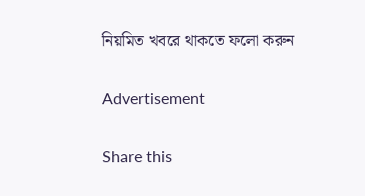নিয়মিত খবরে থাকতে ফলো করুন

Advertisement

Share this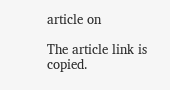article on

The article link is copied.